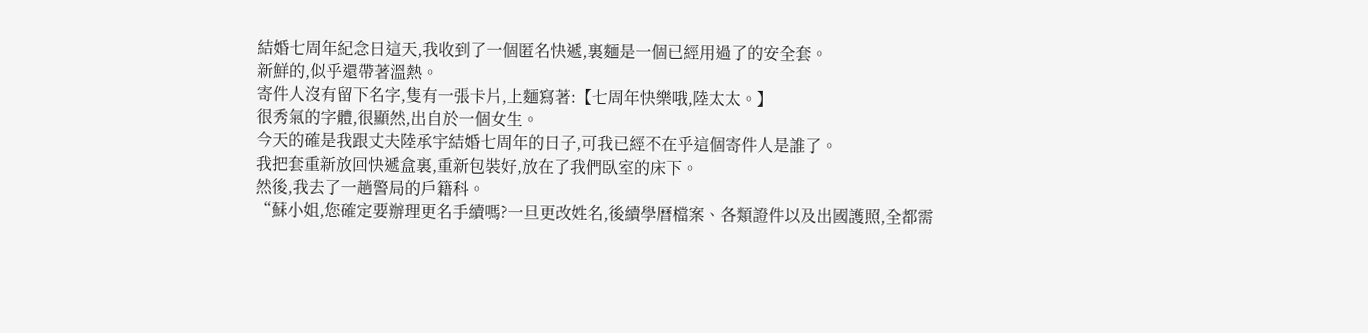結婚七周年紀念日這天,我收到了一個匿名快遞,裏麵是一個已經用過了的安全套。
新鮮的,似乎還帶著溫熱。
寄件人沒有留下名字,隻有一張卡片,上麵寫著:【七周年快樂哦,陸太太。】
很秀氣的字體,很顯然,出自於一個女生。
今天的確是我跟丈夫陸承宇結婚七周年的日子,可我已經不在乎這個寄件人是誰了。
我把套重新放回快遞盒裏,重新包裝好,放在了我們臥室的床下。
然後,我去了一趟警局的戶籍科。
“蘇小姐,您確定要辦理更名手續嗎?一旦更改姓名,後續學曆檔案、各類證件以及出國護照,全都需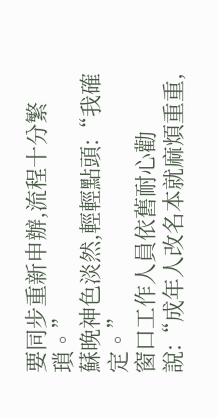要同步重新申辦,流程十分繁瑣。”
蘇晚神色淡然,輕輕點頭:“我確定。”
窗口工作人員依舊耐心勸說:“成年人改名本就麻煩重重,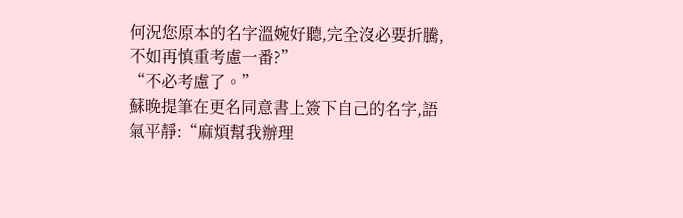何況您原本的名字溫婉好聽,完全沒必要折騰,不如再慎重考慮一番?”
“不必考慮了。”
蘇晚提筆在更名同意書上簽下自己的名字,語氣平靜:“麻煩幫我辦理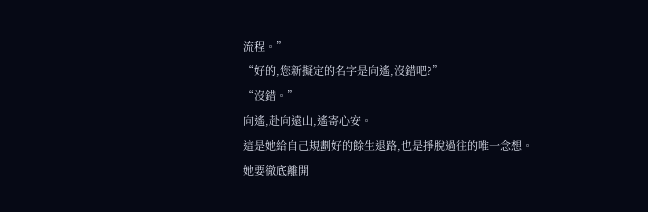流程。”
“好的,您新擬定的名字是向遙,沒錯吧?”
“沒錯。”
向遙,赴向遠山,遙寄心安。
這是她給自己規劃好的餘生退路,也是掙脫過往的唯一念想。
她要徹底離開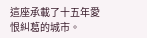這座承載了十五年愛恨糾葛的城市。